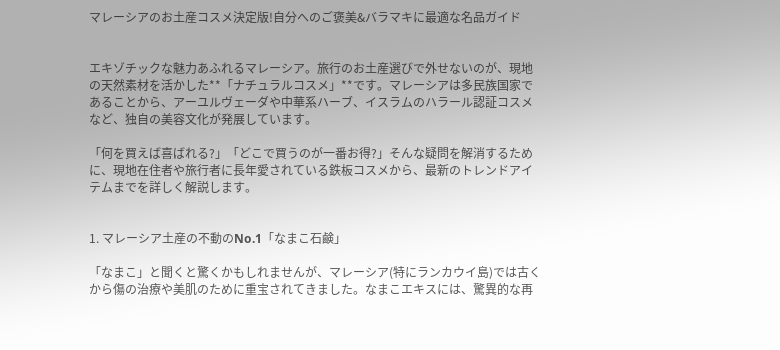マレーシアのお土産コスメ決定版!自分へのご褒美&バラマキに最適な名品ガイド


エキゾチックな魅力あふれるマレーシア。旅行のお土産選びで外せないのが、現地の天然素材を活かした**「ナチュラルコスメ」**です。マレーシアは多民族国家であることから、アーユルヴェーダや中華系ハーブ、イスラムのハラール認証コスメなど、独自の美容文化が発展しています。

「何を買えば喜ばれる?」「どこで買うのが一番お得?」そんな疑問を解消するために、現地在住者や旅行者に長年愛されている鉄板コスメから、最新のトレンドアイテムまでを詳しく解説します。


1. マレーシア土産の不動のNo.1「なまこ石鹸」

「なまこ」と聞くと驚くかもしれませんが、マレーシア(特にランカウイ島)では古くから傷の治療や美肌のために重宝されてきました。なまこエキスには、驚異的な再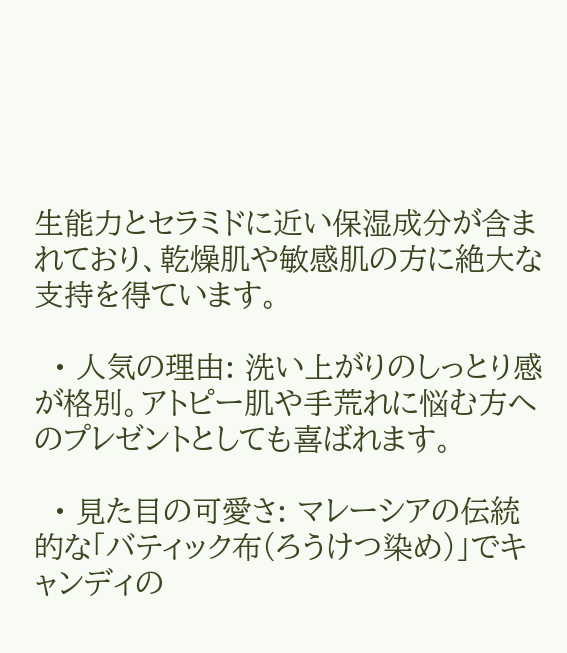生能力とセラミドに近い保湿成分が含まれており、乾燥肌や敏感肌の方に絶大な支持を得ています。

  • 人気の理由: 洗い上がりのしっとり感が格別。アトピー肌や手荒れに悩む方へのプレゼントとしても喜ばれます。

  • 見た目の可愛さ: マレーシアの伝統的な「バティック布(ろうけつ染め)」でキャンディの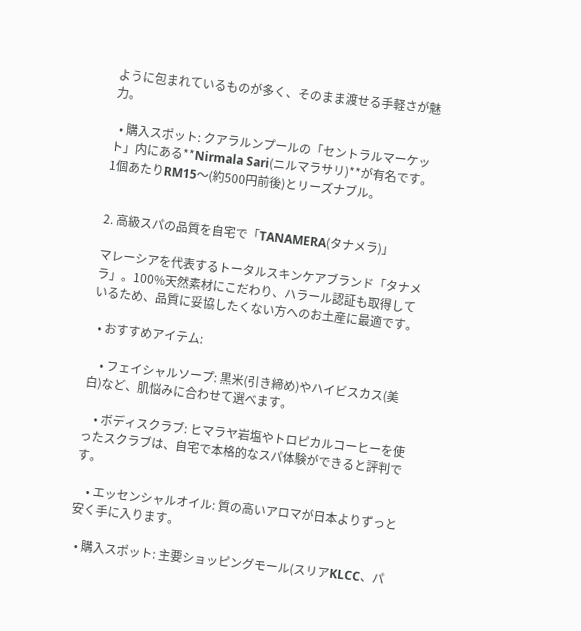ように包まれているものが多く、そのまま渡せる手軽さが魅力。

  • 購入スポット: クアラルンプールの「セントラルマーケット」内にある**Nirmala Sari(ニルマラサリ)**が有名です。1個あたりRM15〜(約500円前後)とリーズナブル。


2. 高級スパの品質を自宅で「TANAMERA(タナメラ)」

マレーシアを代表するトータルスキンケアブランド「タナメラ」。100%天然素材にこだわり、ハラール認証も取得しているため、品質に妥協したくない方へのお土産に最適です。

  • おすすめアイテム:

    • フェイシャルソープ: 黒米(引き締め)やハイビスカス(美白)など、肌悩みに合わせて選べます。

    • ボディスクラブ: ヒマラヤ岩塩やトロピカルコーヒーを使ったスクラブは、自宅で本格的なスパ体験ができると評判です。

    • エッセンシャルオイル: 質の高いアロマが日本よりずっと安く手に入ります。

  • 購入スポット: 主要ショッピングモール(スリアKLCC、パ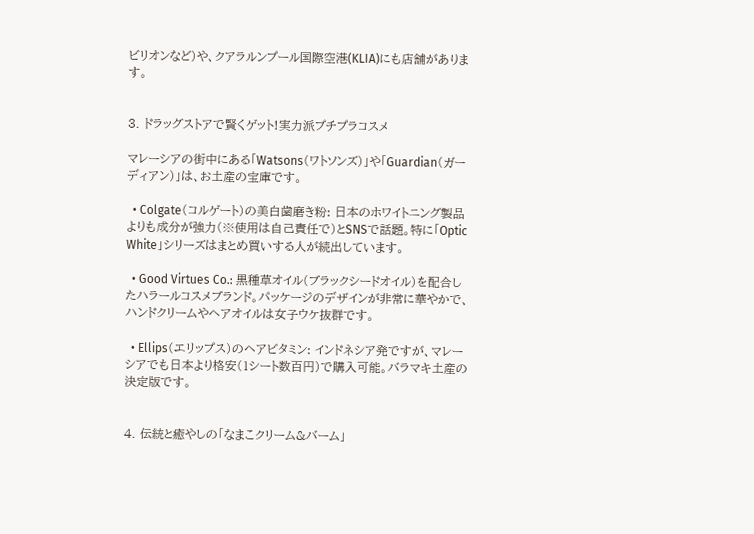ビリオンなど)や、クアラルンプール国際空港(KLIA)にも店舗があります。


3. ドラッグストアで賢くゲット!実力派プチプラコスメ

マレーシアの街中にある「Watsons(ワトソンズ)」や「Guardian(ガーディアン)」は、お土産の宝庫です。

  • Colgate(コルゲート)の美白歯磨き粉: 日本のホワイトニング製品よりも成分が強力(※使用は自己責任で)とSNSで話題。特に「Optic White」シリーズはまとめ買いする人が続出しています。

  • Good Virtues Co.: 黒種草オイル(ブラックシードオイル)を配合したハラールコスメブランド。パッケージのデザインが非常に華やかで、ハンドクリームやヘアオイルは女子ウケ抜群です。

  • Ellips(エリップス)のヘアビタミン: インドネシア発ですが、マレーシアでも日本より格安(1シート数百円)で購入可能。バラマキ土産の決定版です。


4. 伝統と癒やしの「なまこクリーム&バーム」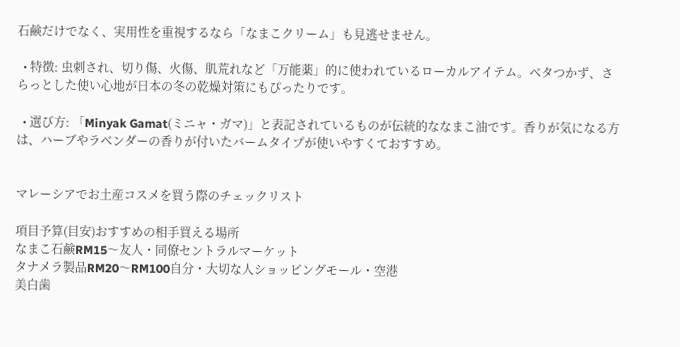石鹸だけでなく、実用性を重視するなら「なまこクリーム」も見逃せません。

  • 特徴: 虫刺され、切り傷、火傷、肌荒れなど「万能薬」的に使われているローカルアイテム。ベタつかず、さらっとした使い心地が日本の冬の乾燥対策にもぴったりです。

  • 選び方: 「Minyak Gamat(ミニャ・ガマ)」と表記されているものが伝統的ななまこ油です。香りが気になる方は、ハーブやラベンダーの香りが付いたバームタイプが使いやすくておすすめ。


マレーシアでお土産コスメを買う際のチェックリスト

項目予算(目安)おすすめの相手買える場所
なまこ石鹸RM15〜友人・同僚セントラルマーケット
タナメラ製品RM20〜RM100自分・大切な人ショッピングモール・空港
美白歯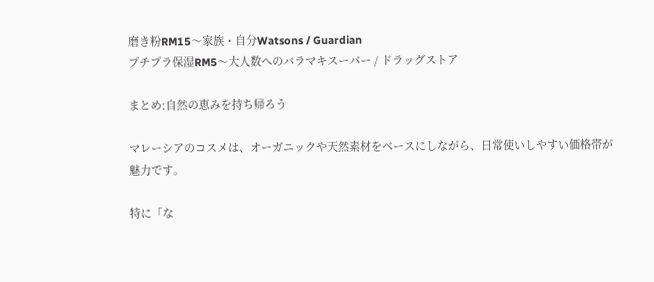磨き粉RM15〜家族・自分Watsons / Guardian
プチプラ保湿RM5〜大人数へのバラマキスーパー / ドラッグストア

まとめ:自然の恵みを持ち帰ろう

マレーシアのコスメは、オーガニックや天然素材をベースにしながら、日常使いしやすい価格帯が魅力です。

特に「な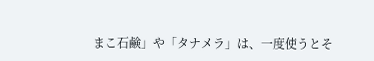まこ石鹸」や「タナメラ」は、一度使うとそ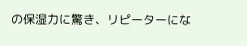の保湿力に驚き、リピーターにな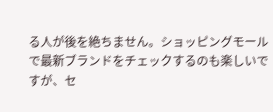る人が後を絶ちません。ショッピングモールで最新ブランドをチェックするのも楽しいですが、セ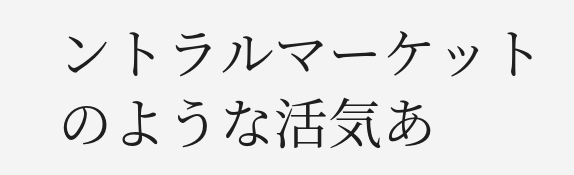ントラルマーケットのような活気あ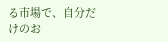る市場で、自分だけのお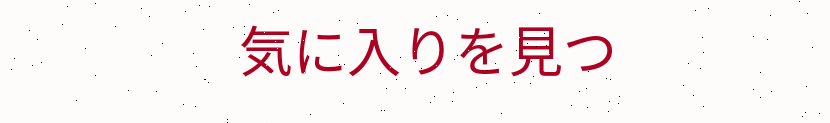気に入りを見つ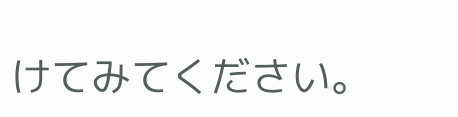けてみてください。